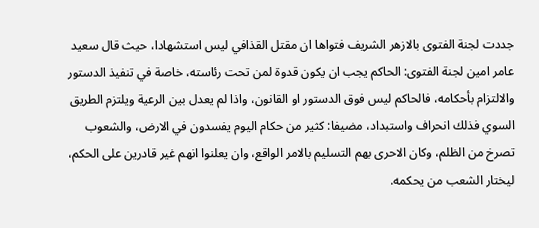جددت لجنة الفتوى بالازهر الشريف فتواها ان مقتل القذافي ليس استشهادا، حيث قال سعيد عامر امين لجنة الفتوى: الحاكم يجب ان يكون قدوة لمن تحت رئاسته، خاصة في تنفيذ الدستور والالتزام بأحكامه، فالحاكم ليس فوق الدستور او القانون، واذا لم يعدل بين الرعية ويلتزم الطريق السوي فذلك انحراف واستبداد، مضيفا: كثير من حكام اليوم يفسدون في الارض، والشعوب تصرخ من الظلم، وكان الاحرى بهم التسليم بالامر الواقع، وان يعلنوا انهم غير قادرين على الحكم، ليختار الشعب من يحكمه.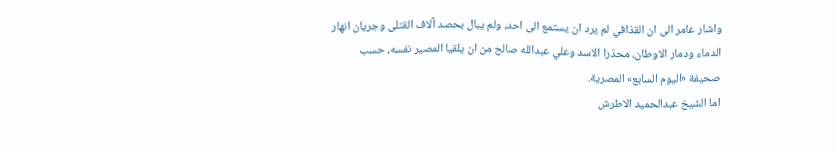واشار عامر الى ان القذافي لم يرد ان يستمع الى احد، ولم يبال بحصد آلاف القتلى وجريان انهار الدماء ودمار الاوطان، محذرا الاسد وعلي عبدالله صالح من ان يلقيا المصير نفسه، حسب صحيفة «اليوم السابع» المصرية.
اما الشيخ عبدالحميد الاطرش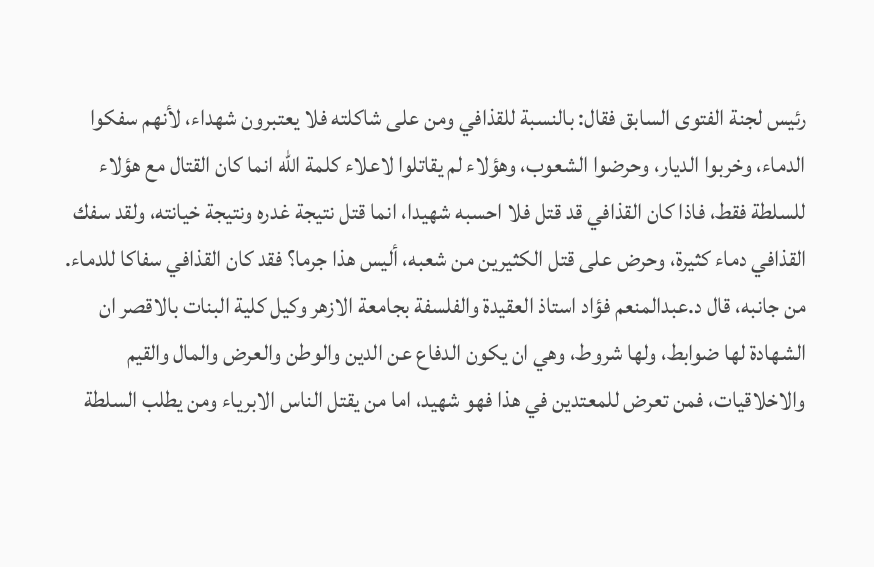رئيس لجنة الفتوى السابق فقال: بالنسبة للقذافي ومن على شاكلته فلا يعتبرون شهداء، لأنهم سفكوا الدماء، وخربوا الديار، وحرضوا الشعوب، وهؤلاء لم يقاتلوا لاعلاء كلمة الله انما كان القتال مع هؤلاء للسلطة فقط، فاذا كان القذافي قد قتل فلا احسبه شهيدا، انما قتل نتيجة غدره ونتيجة خيانته، ولقد سفك القذافي دماء كثيرة، وحرض على قتل الكثيرين من شعبه، أليس هذا جرما؟ فقد كان القذافي سفاكا للدماء.
من جانبه، قال د.عبدالمنعم فؤاد استاذ العقيدة والفلسفة بجامعة الازهر وكيل كلية البنات بالاقصر ان الشهادة لها ضوابط، ولها شروط، وهي ان يكون الدفاع عن الدين والوطن والعرض والمال والقيم والاخلاقيات، فمن تعرض للمعتدين في هذا فهو شهيد، اما من يقتل الناس الابرياء ومن يطلب السلطة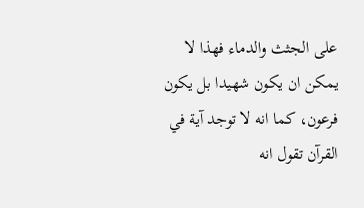على الجثث والدماء فهذا لا يمكن ان يكون شهيدا بل يكون فرعون، كما انه لا توجد آية في القرآن تقول انه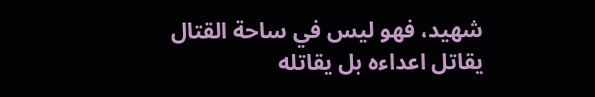شهيد، فهو ليس في ساحة القتال يقاتل اعداءه بل يقاتله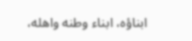ابناؤه، ابناء وطنه واهله،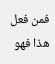فمن فعل هذا فهو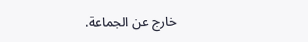خارج عن الجماعة.